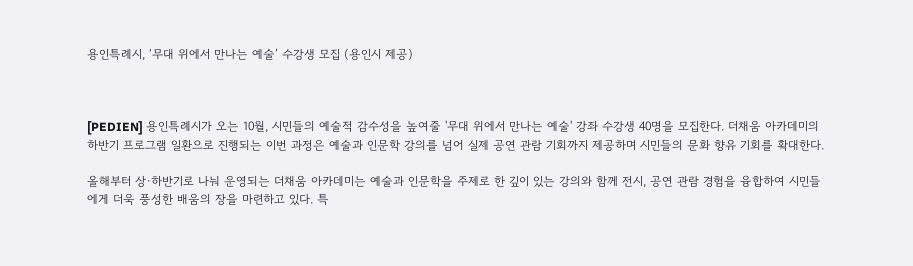용인특례시, ‘무대 위에서 만나는 예술’ 수강생 모집 (용인시 제공)



[PEDIEN] 용인특례시가 오는 10월, 시민들의 예술적 감수성을 높여줄 '무대 위에서 만나는 예술' 강좌 수강생 40명을 모집한다. 더채움 아카데미의 하반기 프로그램 일환으로 진행되는 이번 과정은 예술과 인문학 강의를 넘어 실제 공연 관람 기회까지 제공하며 시민들의 문화 향유 기회를 확대한다.

올해부터 상·하반기로 나눠 운영되는 더채움 아카데미는 예술과 인문학을 주제로 한 깊이 있는 강의와 함께 전시, 공연 관람 경험을 융합하여 시민들에게 더욱 풍성한 배움의 장을 마련하고 있다. 특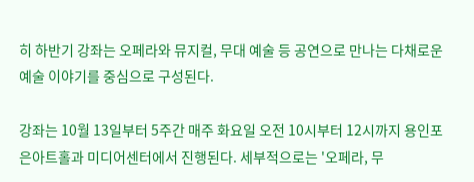히 하반기 강좌는 오페라와 뮤지컬, 무대 예술 등 공연으로 만나는 다채로운 예술 이야기를 중심으로 구성된다.

강좌는 10월 13일부터 5주간 매주 화요일 오전 10시부터 12시까지 용인포은아트홀과 미디어센터에서 진행된다. 세부적으로는 '오페라, 무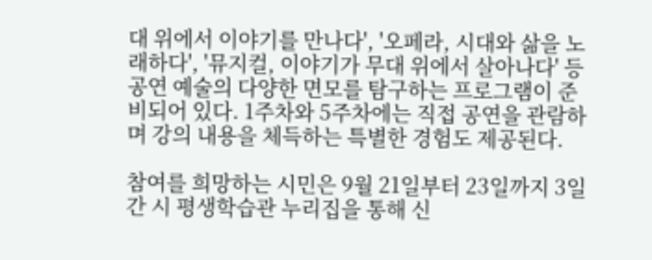대 위에서 이야기를 만나다', '오페라, 시대와 삶을 노래하다', '뮤지컬, 이야기가 무대 위에서 살아나다' 등 공연 예술의 다양한 면모를 탐구하는 프로그램이 준비되어 있다. 1주차와 5주차에는 직접 공연을 관람하며 강의 내용을 체득하는 특별한 경험도 제공된다.

참여를 희망하는 시민은 9월 21일부터 23일까지 3일간 시 평생학습관 누리집을 통해 신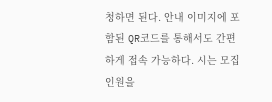청하면 된다. 안내 이미지에 포함된 QR코드를 통해서도 간편하게 접속 가능하다. 시는 모집 인원을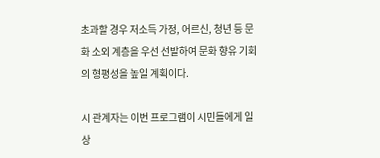초과할 경우 저소득 가정, 어르신, 청년 등 문화 소외 계층을 우선 선발하여 문화 향유 기회의 형평성을 높일 계획이다.

시 관계자는 이번 프로그램이 시민들에게 일상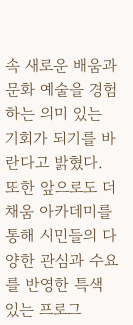속 새로운 배움과 문화 예술을 경험하는 의미 있는 기회가 되기를 바란다고 밝혔다. 또한 앞으로도 더채움 아카데미를 통해 시민들의 다양한 관심과 수요를 반영한 특색 있는 프로그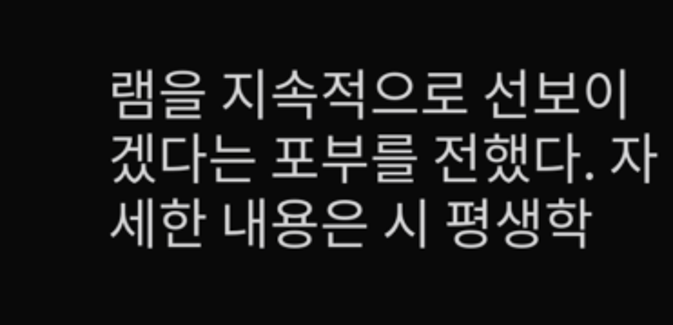램을 지속적으로 선보이겠다는 포부를 전했다. 자세한 내용은 시 평생학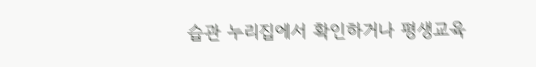습관 누리집에서 확인하거나 평생교육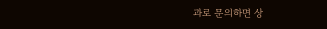과로 문의하면 상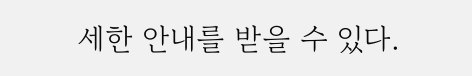세한 안내를 받을 수 있다.